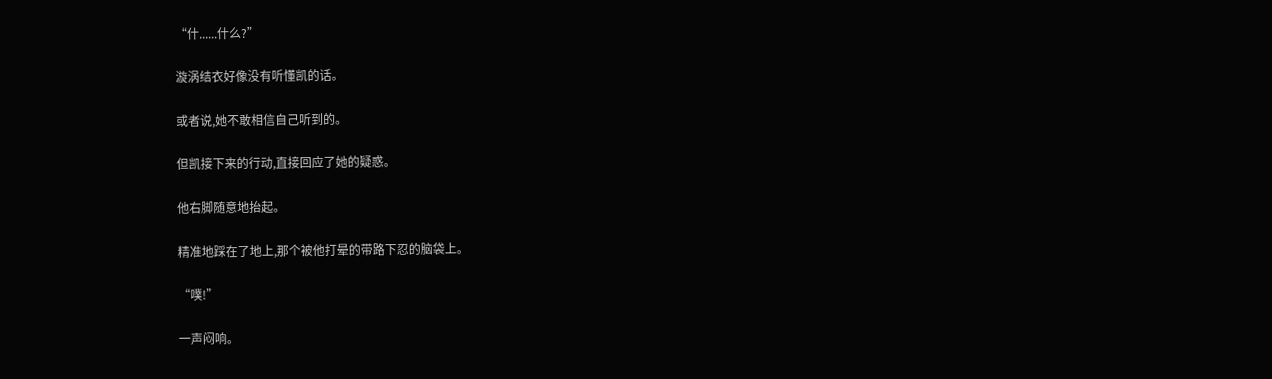“什......什么?”

漩涡结衣好像没有听懂凯的话。

或者说,她不敢相信自己听到的。

但凯接下来的行动,直接回应了她的疑惑。

他右脚随意地抬起。

精准地踩在了地上,那个被他打晕的带路下忍的脑袋上。

“噗!”

一声闷响。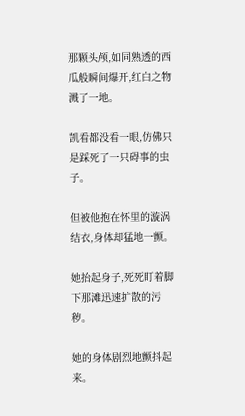那颗头颅,如同熟透的西瓜般瞬间爆开,红白之物溅了一地。

凯看都没看一眼,仿佛只是踩死了一只碍事的虫子。

但被他抱在怀里的漩涡结衣,身体却猛地一颤。

她抬起身子,死死盯着脚下那滩迅速扩散的污秽。

她的身体剧烈地颤抖起来。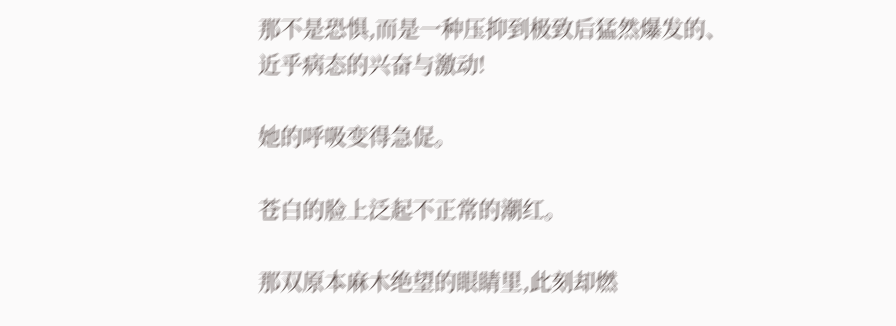那不是恐惧,而是一种压抑到极致后猛然爆发的、近乎病态的兴奋与激动!

她的呼吸变得急促。

苍白的脸上泛起不正常的潮红。

那双原本麻木绝望的眼睛里,此刻却燃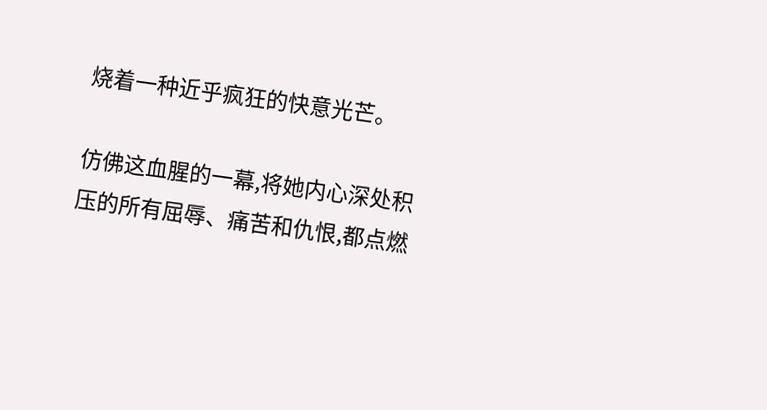烧着一种近乎疯狂的快意光芒。

仿佛这血腥的一幕,将她内心深处积压的所有屈辱、痛苦和仇恨,都点燃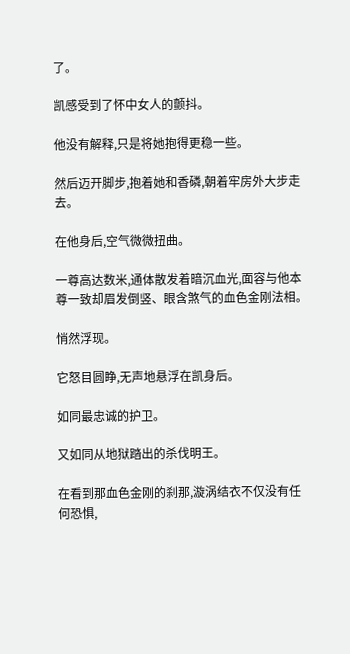了。

凯感受到了怀中女人的颤抖。

他没有解释,只是将她抱得更稳一些。

然后迈开脚步,抱着她和香磷,朝着牢房外大步走去。

在他身后,空气微微扭曲。

一尊高达数米,通体散发着暗沉血光,面容与他本尊一致却眉发倒竖、眼含煞气的血色金刚法相。

悄然浮现。

它怒目圆睁,无声地悬浮在凯身后。

如同最忠诚的护卫。

又如同从地狱踏出的杀伐明王。

在看到那血色金刚的刹那,漩涡结衣不仅没有任何恐惧,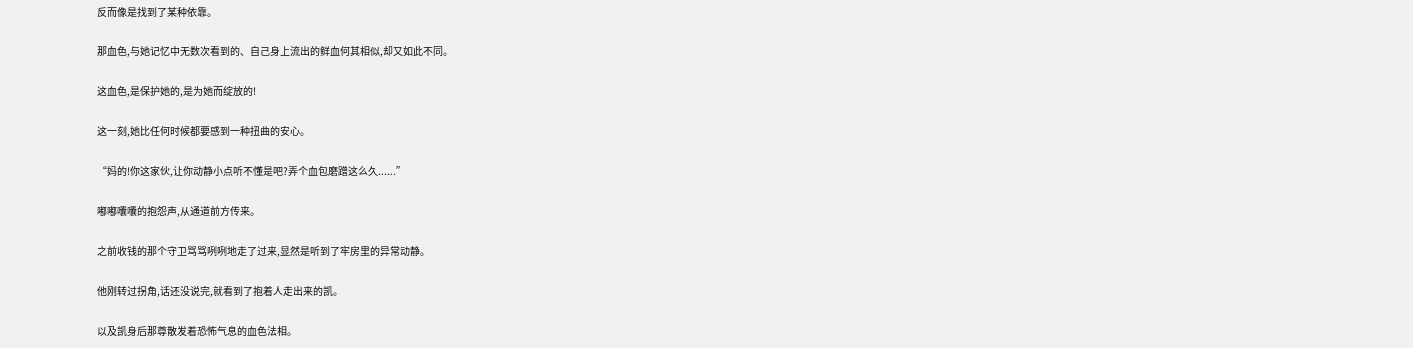反而像是找到了某种依靠。

那血色,与她记忆中无数次看到的、自己身上流出的鲜血何其相似,却又如此不同。

这血色,是保护她的,是为她而绽放的!

这一刻,她比任何时候都要感到一种扭曲的安心。

“妈的!你这家伙,让你动静小点听不懂是吧?弄个血包磨蹭这么久......”

嘟嘟囔囔的抱怨声,从通道前方传来。

之前收钱的那个守卫骂骂咧咧地走了过来,显然是听到了牢房里的异常动静。

他刚转过拐角,话还没说完,就看到了抱着人走出来的凯。

以及凯身后那尊散发着恐怖气息的血色法相。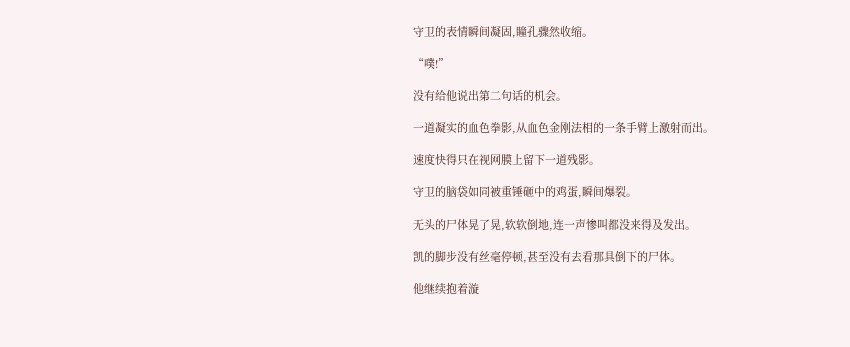守卫的表情瞬间凝固,瞳孔骤然收缩。

“噗!”

没有给他说出第二句话的机会。

一道凝实的血色拳影,从血色金刚法相的一条手臂上激射而出。

速度快得只在视网膜上留下一道残影。

守卫的脑袋如同被重锤砸中的鸡蛋,瞬间爆裂。

无头的尸体晃了晃,软软倒地,连一声惨叫都没来得及发出。

凯的脚步没有丝毫停顿,甚至没有去看那具倒下的尸体。

他继续抱着漩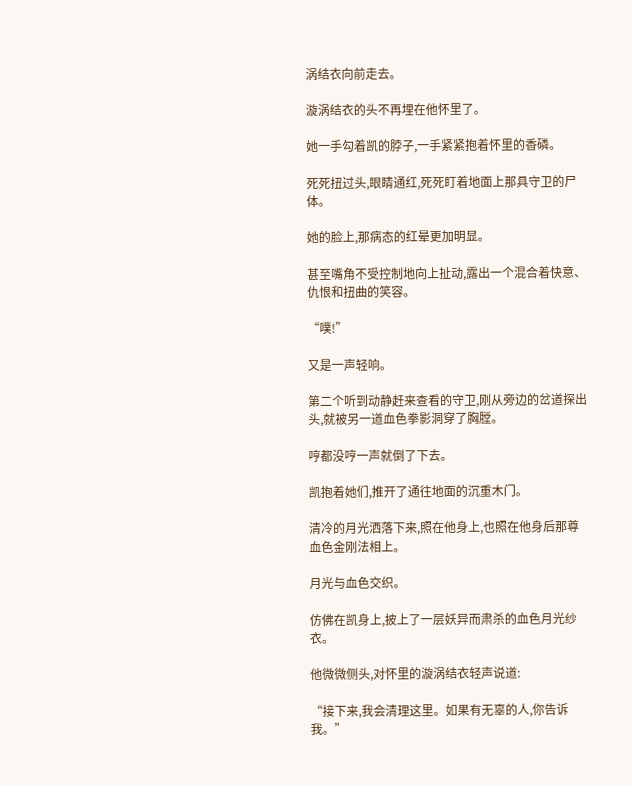涡结衣向前走去。

漩涡结衣的头不再埋在他怀里了。

她一手勾着凯的脖子,一手紧紧抱着怀里的香磷。

死死扭过头,眼睛通红,死死盯着地面上那具守卫的尸体。

她的脸上,那病态的红晕更加明显。

甚至嘴角不受控制地向上扯动,露出一个混合着快意、仇恨和扭曲的笑容。

“噗!”

又是一声轻响。

第二个听到动静赶来查看的守卫,刚从旁边的岔道探出头,就被另一道血色拳影洞穿了胸膛。

哼都没哼一声就倒了下去。

凯抱着她们,推开了通往地面的沉重木门。

清冷的月光洒落下来,照在他身上,也照在他身后那尊血色金刚法相上。

月光与血色交织。

仿佛在凯身上,披上了一层妖异而肃杀的血色月光纱衣。

他微微侧头,对怀里的漩涡结衣轻声说道:

“接下来,我会清理这里。如果有无辜的人,你告诉我。”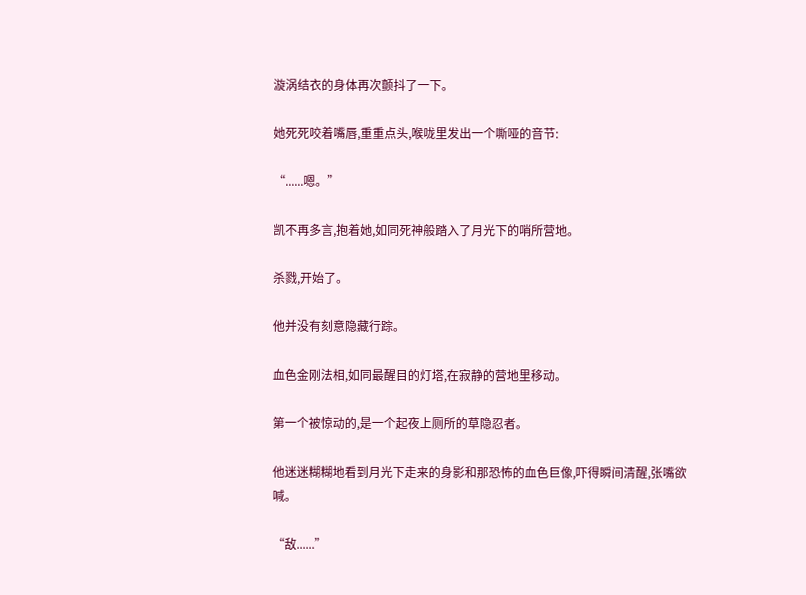漩涡结衣的身体再次颤抖了一下。

她死死咬着嘴唇,重重点头,喉咙里发出一个嘶哑的音节:

“......嗯。”

凯不再多言,抱着她,如同死神般踏入了月光下的哨所营地。

杀戮,开始了。

他并没有刻意隐藏行踪。

血色金刚法相,如同最醒目的灯塔,在寂静的营地里移动。

第一个被惊动的,是一个起夜上厕所的草隐忍者。

他迷迷糊糊地看到月光下走来的身影和那恐怖的血色巨像,吓得瞬间清醒,张嘴欲喊。

“敌......”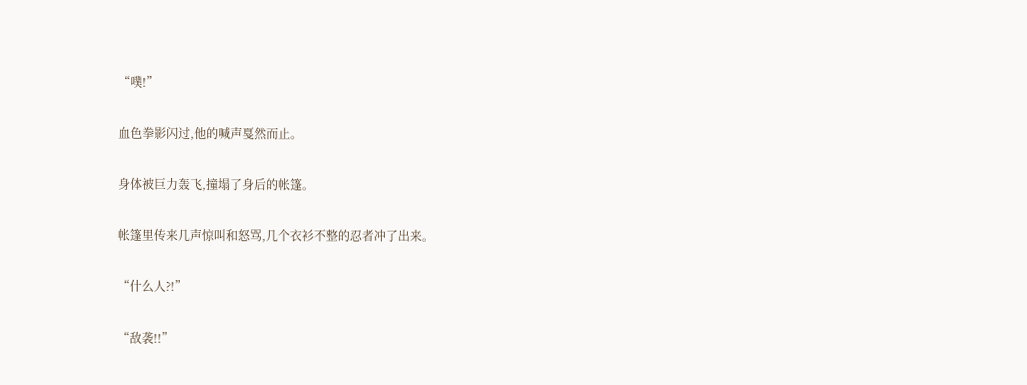“噗!”

血色拳影闪过,他的喊声戛然而止。

身体被巨力轰飞,撞塌了身后的帐篷。

帐篷里传来几声惊叫和怒骂,几个衣衫不整的忍者冲了出来。

“什么人?!”

“敌袭!!”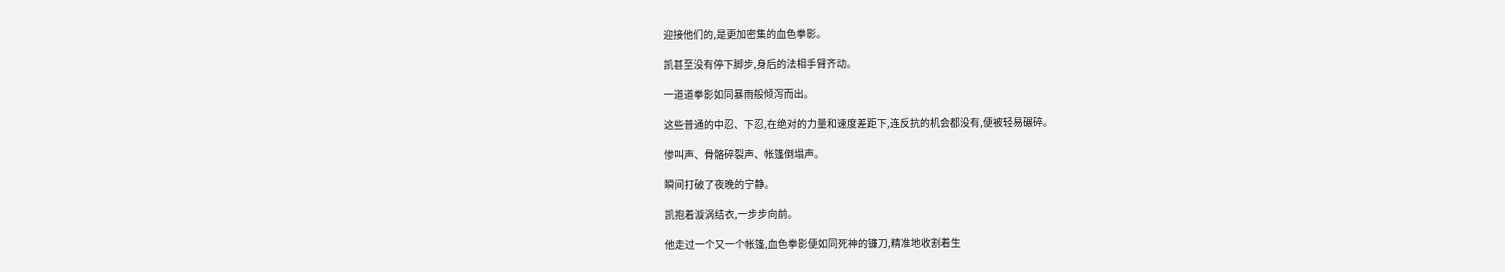迎接他们的,是更加密集的血色拳影。

凯甚至没有停下脚步,身后的法相手臂齐动。

一道道拳影如同暴雨般倾泻而出。

这些普通的中忍、下忍,在绝对的力量和速度差距下,连反抗的机会都没有,便被轻易碾碎。

惨叫声、骨骼碎裂声、帐篷倒塌声。

瞬间打破了夜晚的宁静。

凯抱着漩涡结衣,一步步向前。

他走过一个又一个帐篷,血色拳影便如同死神的镰刀,精准地收割着生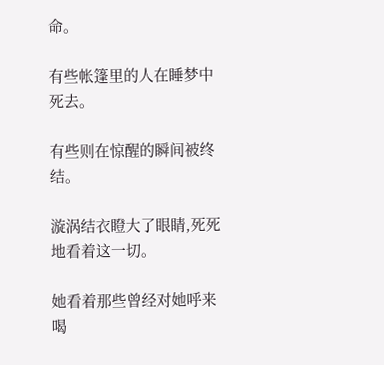命。

有些帐篷里的人在睡梦中死去。

有些则在惊醒的瞬间被终结。

漩涡结衣瞪大了眼睛,死死地看着这一切。

她看着那些曾经对她呼来喝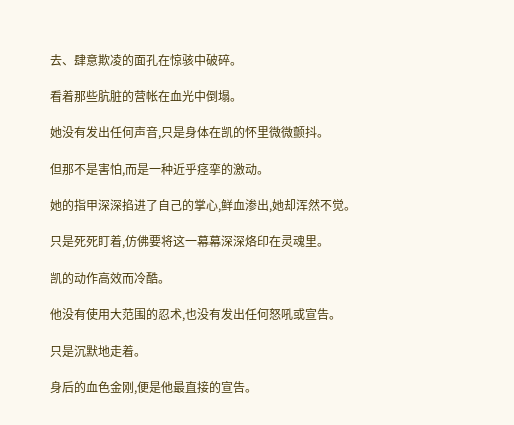去、肆意欺凌的面孔在惊骇中破碎。

看着那些肮脏的营帐在血光中倒塌。

她没有发出任何声音,只是身体在凯的怀里微微颤抖。

但那不是害怕,而是一种近乎痉挛的激动。

她的指甲深深掐进了自己的掌心,鲜血渗出,她却浑然不觉。

只是死死盯着,仿佛要将这一幕幕深深烙印在灵魂里。

凯的动作高效而冷酷。

他没有使用大范围的忍术,也没有发出任何怒吼或宣告。

只是沉默地走着。

身后的血色金刚,便是他最直接的宣告。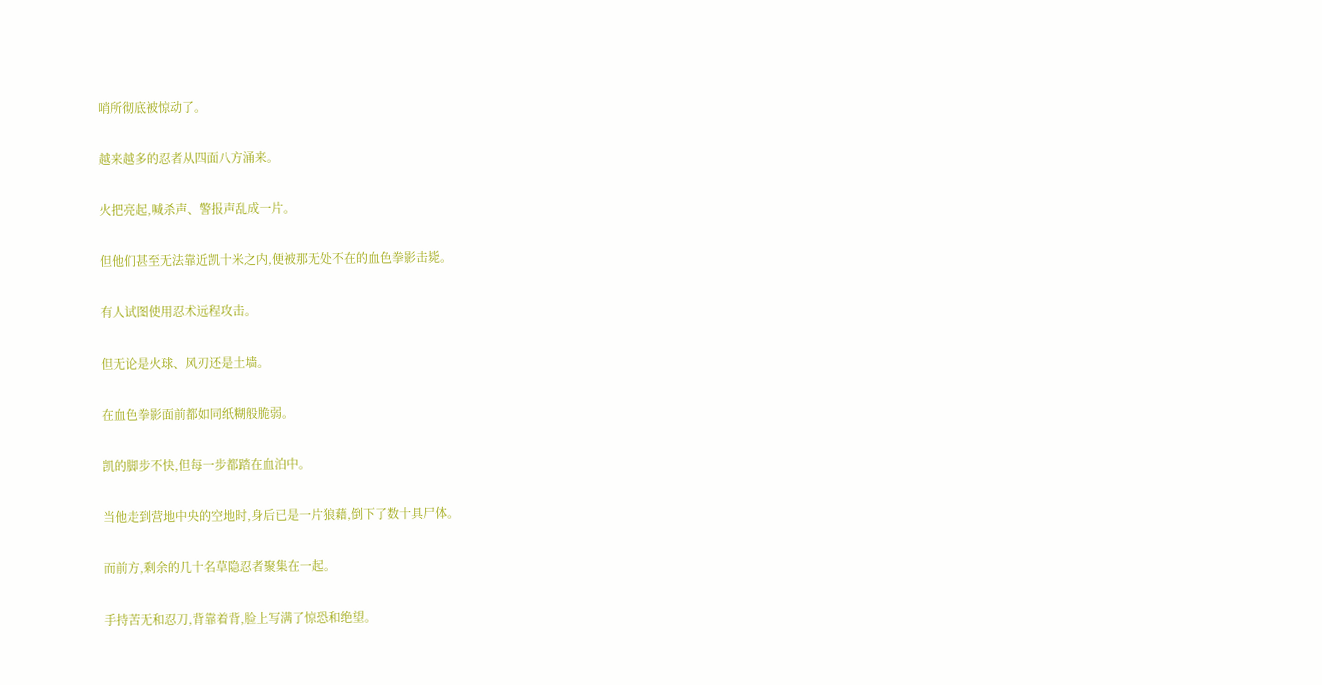哨所彻底被惊动了。

越来越多的忍者从四面八方涌来。

火把亮起,喊杀声、警报声乱成一片。

但他们甚至无法靠近凯十米之内,便被那无处不在的血色拳影击毙。

有人试图使用忍术远程攻击。

但无论是火球、风刃还是土墙。

在血色拳影面前都如同纸糊般脆弱。

凯的脚步不快,但每一步都踏在血泊中。

当他走到营地中央的空地时,身后已是一片狼藉,倒下了数十具尸体。

而前方,剩余的几十名草隐忍者聚集在一起。

手持苦无和忍刀,背靠着背,脸上写满了惊恐和绝望。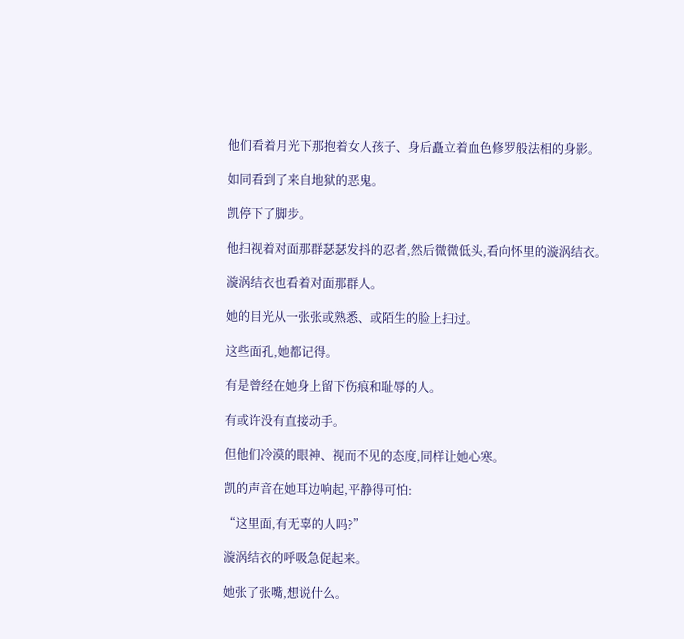他们看着月光下那抱着女人孩子、身后矗立着血色修罗般法相的身影。

如同看到了来自地狱的恶鬼。

凯停下了脚步。

他扫视着对面那群瑟瑟发抖的忍者,然后微微低头,看向怀里的漩涡结衣。

漩涡结衣也看着对面那群人。

她的目光从一张张或熟悉、或陌生的脸上扫过。

这些面孔,她都记得。

有是曾经在她身上留下伤痕和耻辱的人。

有或许没有直接动手。

但他们冷漠的眼神、视而不见的态度,同样让她心寒。

凯的声音在她耳边响起,平静得可怕:

“这里面,有无辜的人吗?”

漩涡结衣的呼吸急促起来。

她张了张嘴,想说什么。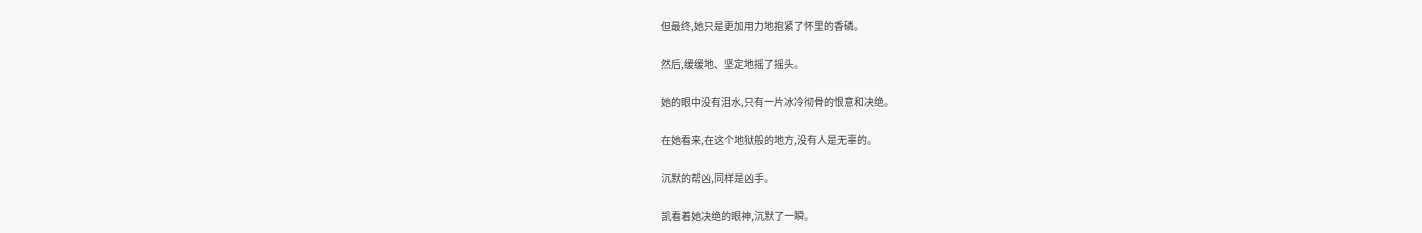但最终,她只是更加用力地抱紧了怀里的香磷。

然后,缓缓地、坚定地摇了摇头。

她的眼中没有泪水,只有一片冰冷彻骨的恨意和决绝。

在她看来,在这个地狱般的地方,没有人是无辜的。

沉默的帮凶,同样是凶手。

凯看着她决绝的眼神,沉默了一瞬。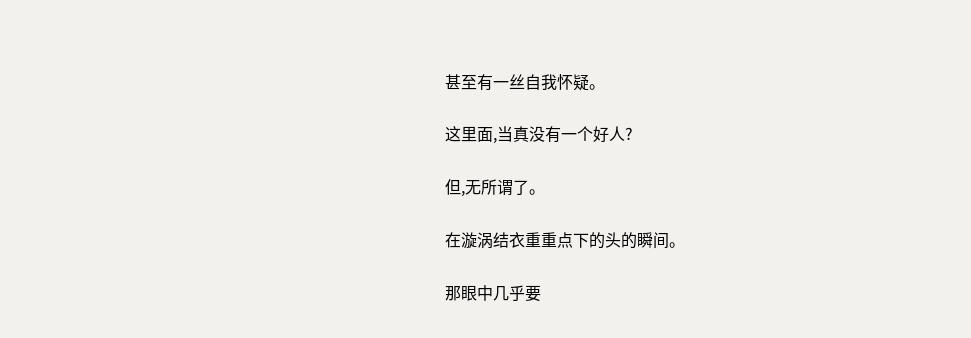甚至有一丝自我怀疑。

这里面,当真没有一个好人?

但,无所谓了。

在漩涡结衣重重点下的头的瞬间。

那眼中几乎要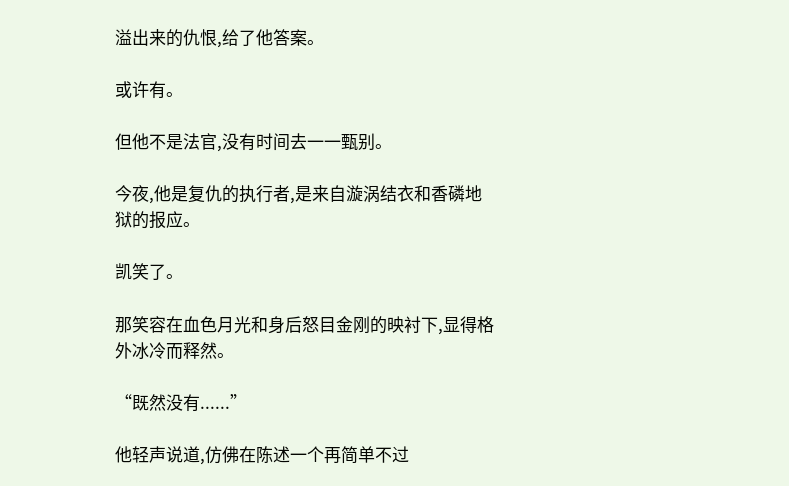溢出来的仇恨,给了他答案。

或许有。

但他不是法官,没有时间去一一甄别。

今夜,他是复仇的执行者,是来自漩涡结衣和香磷地狱的报应。

凯笑了。

那笑容在血色月光和身后怒目金刚的映衬下,显得格外冰冷而释然。

“既然没有......”

他轻声说道,仿佛在陈述一个再简单不过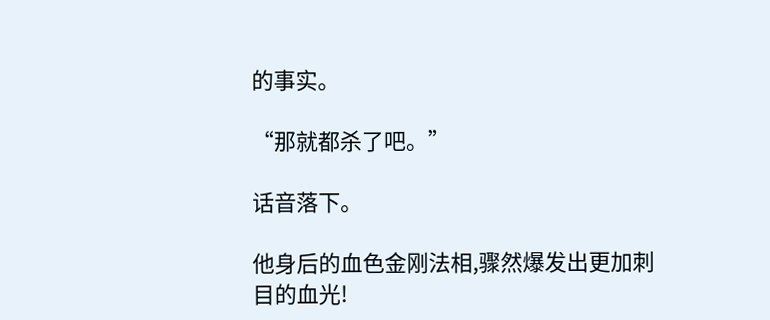的事实。

“那就都杀了吧。”

话音落下。

他身后的血色金刚法相,骤然爆发出更加刺目的血光!